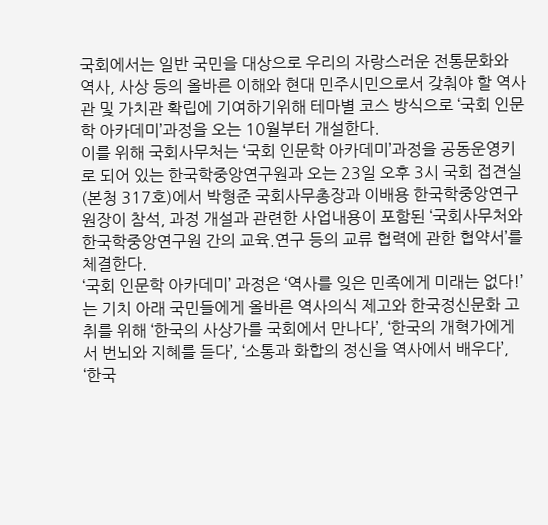국회에서는 일반 국민을 대상으로 우리의 자랑스러운 전통문화와 역사, 사상 등의 올바른 이해와 현대 민주시민으로서 갖춰야 할 역사관 및 가치관 확립에 기여하기위해 테마별 코스 방식으로 ‘국회 인문학 아카데미’과정을 오는 10월부터 개설한다.
이를 위해 국회사무처는 ‘국회 인문학 아카데미’과정을 공동운영키로 되어 있는 한국학중앙연구원과 오는 23일 오후 3시 국회 접견실(본청 317호)에서 박형준 국회사무총장과 이배용 한국학중앙연구원장이 참석, 과정 개설과 관련한 사업내용이 포함된 ‘국회사무처와 한국학중앙연구원 간의 교육.연구 등의 교류 협력에 관한 협약서’를 체결한다.
‘국회 인문학 아카데미’ 과정은 ‘역사를 잊은 민족에게 미래는 없다!’는 기치 아래 국민들에게 올바른 역사의식 제고와 한국정신문화 고취를 위해 ‘한국의 사상가를 국회에서 만나다’, ‘한국의 개혁가에게서 번뇌와 지혜를 듣다’, ‘소통과 화합의 정신을 역사에서 배우다’, ‘한국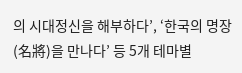의 시대정신을 해부하다’, ‘한국의 명장(名將)을 만나다’ 등 5개 테마별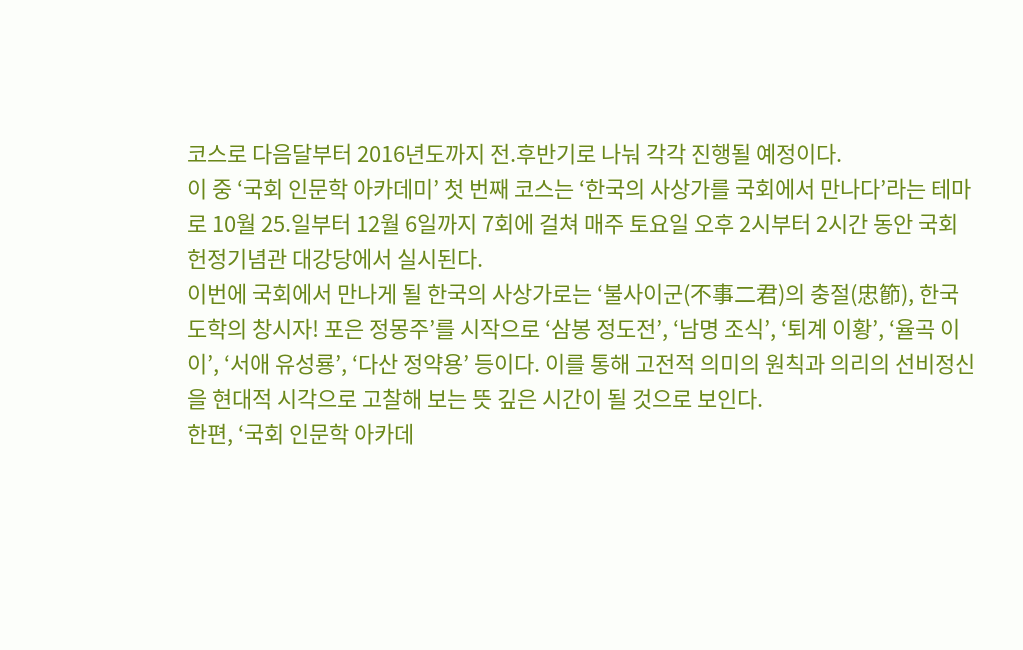코스로 다음달부터 2016년도까지 전.후반기로 나눠 각각 진행될 예정이다.
이 중 ‘국회 인문학 아카데미’ 첫 번째 코스는 ‘한국의 사상가를 국회에서 만나다’라는 테마로 10월 25.일부터 12월 6일까지 7회에 걸쳐 매주 토요일 오후 2시부터 2시간 동안 국회 헌정기념관 대강당에서 실시된다.
이번에 국회에서 만나게 될 한국의 사상가로는 ‘불사이군(不事二君)의 충절(忠節), 한국도학의 창시자! 포은 정몽주’를 시작으로 ‘삼봉 정도전’, ‘남명 조식’, ‘퇴계 이황’, ‘율곡 이이’, ‘서애 유성룡’, ‘다산 정약용’ 등이다. 이를 통해 고전적 의미의 원칙과 의리의 선비정신을 현대적 시각으로 고찰해 보는 뜻 깊은 시간이 될 것으로 보인다.
한편, ‘국회 인문학 아카데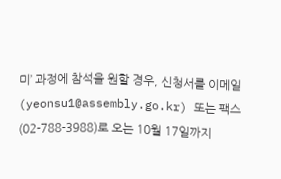미’ 과정에 참석을 원할 경우, 신청서를 이메일(yeonsu1@assembly.go.kr) 또는 팩스(02-788-3988)로 오는 10월 17일까지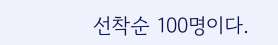선착순 100명이다.